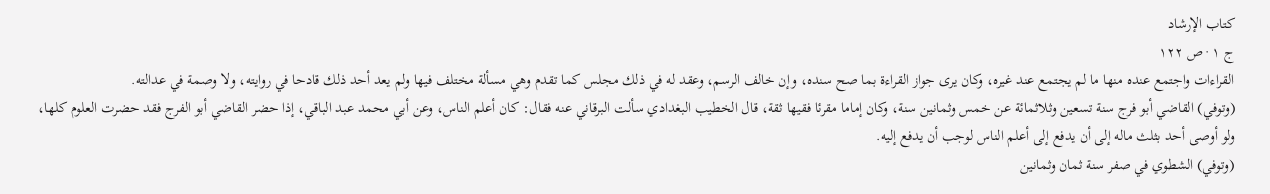كتاب الإرشاد
ج ١ · ص ١٢٢
القراءات واجتمع عنده منها ما لم يجتمع عند غيره، وكان يرى جواز القراءة بما صح سنده، وإن خالف الرسم، وعقد له في ذلك مجلس كما تقدم وهي مسألة مختلف فيها ولم يعد أحد ذلك قادحا في روايته، ولا وصمة في عدالته.
(وتوفي) القاضي أبو فرج سنة تسعين وثلاثمائة عن خمس وثمانين سنة، وكان إماما مقرئا فقيها ثقة، قال الخطيب البغدادي سألت البرقاني عنه فقال: كان أعلم الناس، وعن أبي محمد عبد الباقي، إذا حضر القاضي أبو الفرج فقد حضرت العلوم كلها، ولو أوصى أحد بثلث ماله إلى أن يدفع إلى أعلم الناس لوجب أن يدفع إليه.
(وتوفي) الشطوي في صفر سنة ثمان وثمانين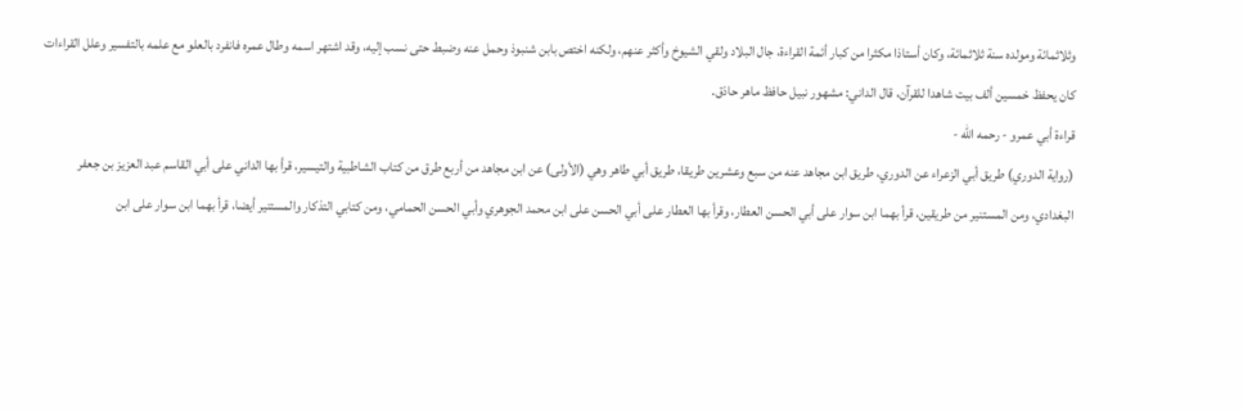وثلاثمائة ومولده سنة ثلاثمائة، وكان أستاذا مكثرا من كبار أئمة القراءة، جال البلاد ولقي الشيوخ وأكثر عنهم، ولكنه اختص بابن شنبوذ وحمل عنه وضبط حتى نسب إليه، وقد اشتهر اسمه وطال عمره فانفرد بالعلو مع علمه بالتفسير وعلل القراءات كان يحفظ خمسين ألف بيت شاهدا للقرآن، قال الداني: مشهور نبيل حافظ ماهر حاذق.
قراءة أبي عمرو - رحمه الله -
(رواية الدوري) طريق أبي الزعراء عن الدوري، طريق ابن مجاهد عنه من سبع وعشرين طريقا، طريق أبي طاهر وهي (الأولى) عن ابن مجاهد من أربع طرق من كتاب الشاطبية والتيسير، قرأ بها الداني على أبي القاسم عبد العزيز بن جعفر البغدادي، ومن المستنير من طريقين، قرأ بهما ابن سوار على أبي الحسن العطار، وقرأ بها العطار على أبي الحسن على ابن محمد الجوهري وأبي الحسن الحمامي، ومن كتابي التذكار والمستنير أيضا، قرأ بهما ابن سوار على ابن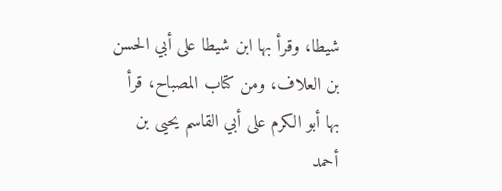شيطا، وقرأ بها ابن شيطا على أبي الحسن بن العلاف، ومن كتاب المصباح، قرأ بها أبو الكرم على أبي القاسم يحيى بن أحمد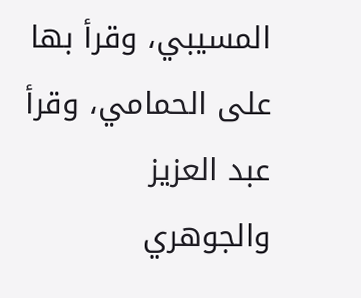المسيبي، وقرأ بها على الحمامي، وقرأ عبد العزيز والجوهري